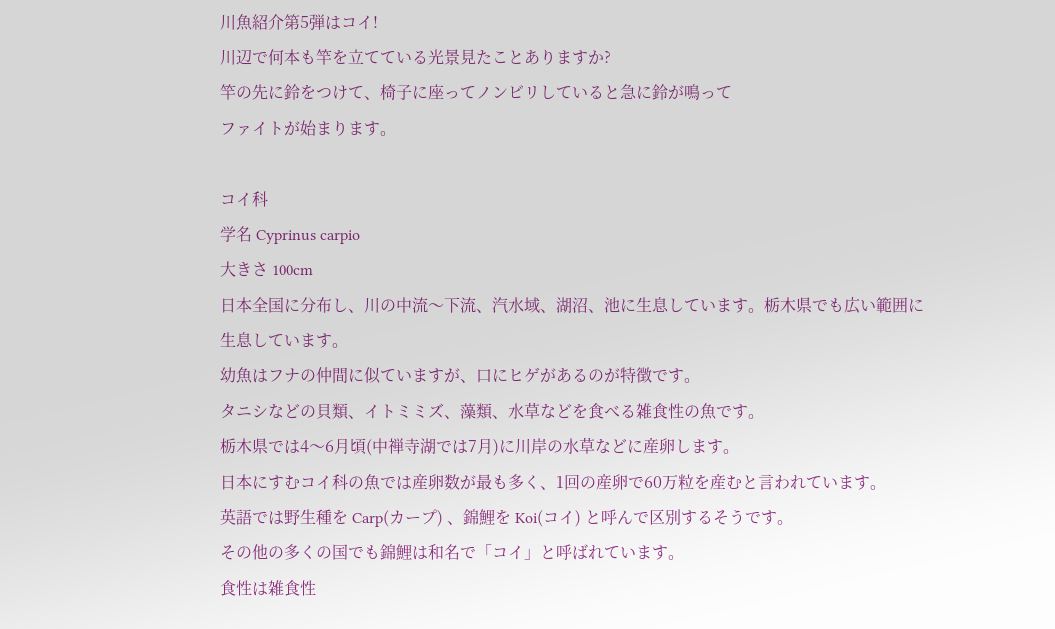川魚紹介第5弾はコイ!
川辺で何本も竿を立てている光景見たことありますか?
竿の先に鈴をつけて、椅子に座ってノンビリしていると急に鈴が鳴って
ファイトが始まります。

コイ科
学名 Cyprinus carpio
大きさ 100cm
日本全国に分布し、川の中流〜下流、汽水域、湖沼、池に生息しています。栃木県でも広い範囲に生息しています。
幼魚はフナの仲間に似ていますが、口にヒゲがあるのが特徴です。
タニシなどの貝類、イトミミズ、藻類、水草などを食べる雑食性の魚です。
栃木県では4〜6月頃(中禅寺湖では7月)に川岸の水草などに産卵します。
日本にすむコイ科の魚では産卵数が最も多く、1回の産卵で60万粒を産むと言われています。
英語では野生種を Carp(カープ) 、錦鯉を Koi(コイ) と呼んで区別するそうです。
その他の多くの国でも錦鯉は和名で「コイ」と呼ばれています。
食性は雑食性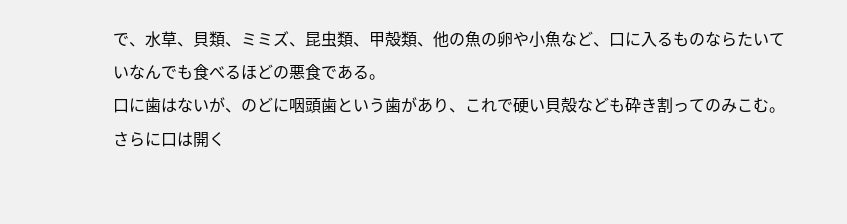で、水草、貝類、ミミズ、昆虫類、甲殻類、他の魚の卵や小魚など、口に入るものならたいていなんでも食べるほどの悪食である。
口に歯はないが、のどに咽頭歯という歯があり、これで硬い貝殻なども砕き割ってのみこむ。さらに口は開く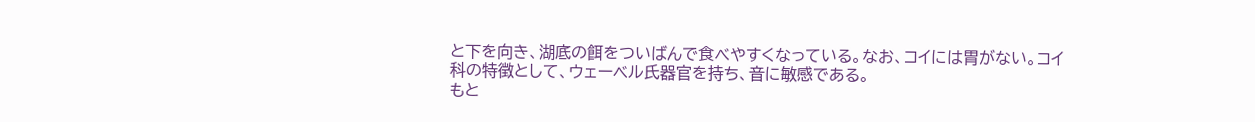と下を向き、湖底の餌をついばんで食べやすくなっている。なお、コイには胃がない。コイ科の特徴として、ウェーベル氏器官を持ち、音に敏感である。
もと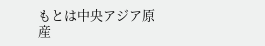もとは中央アジア原産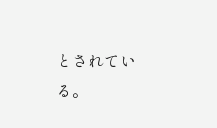とされている。